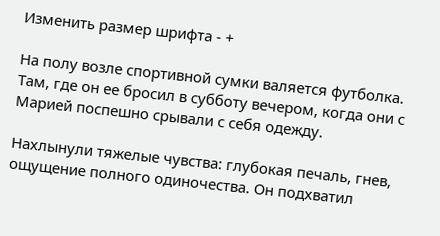Изменить размер шрифта - +

На полу возле спортивной сумки валяется футболка. Там, где он ее бросил в субботу вечером, когда они с Марией поспешно срывали с себя одежду.

Нахлынули тяжелые чувства: глубокая печаль, гнев, ощущение полного одиночества. Он подхватил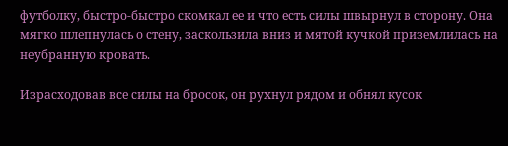футболку, быстро‑быстро скомкал ее и что есть силы швырнул в сторону. Она мягко шлепнулась о стену, заскользила вниз и мятой кучкой приземлилась на неубранную кровать.

Израсходовав все силы на бросок, он рухнул рядом и обнял кусок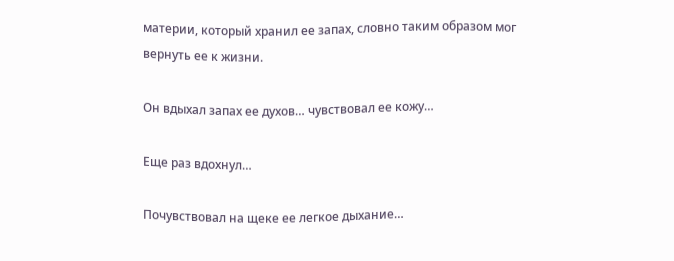материи, который хранил ее запах, словно таким образом мог вернуть ее к жизни.

Он вдыхал запах ее духов… чувствовал ее кожу…

Еще раз вдохнул…

Почувствовал на щеке ее легкое дыхание…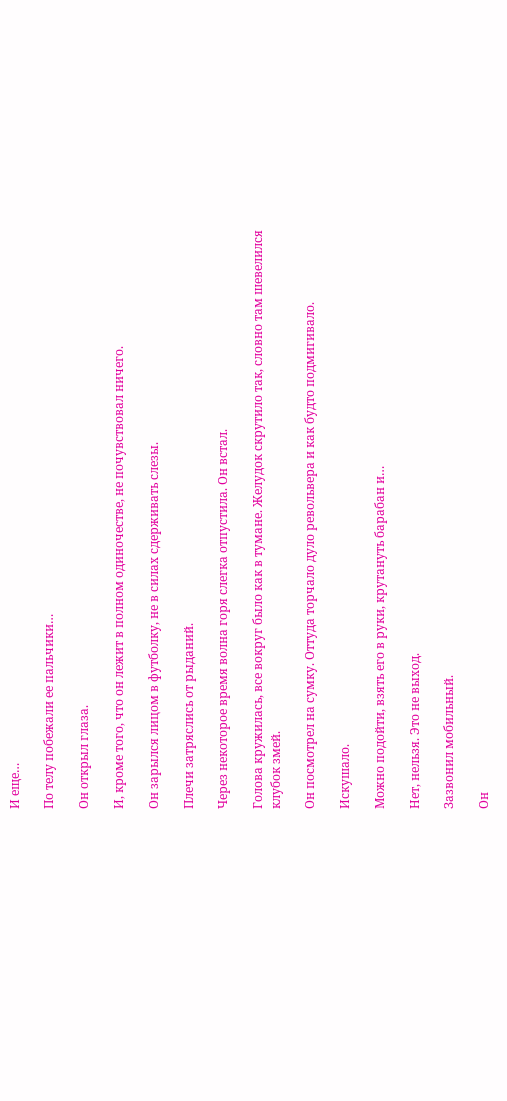И еще…

По телу побежали ее пальчики…

Он открыл глаза.

И, кроме того, что он лежит в полном одиночестве, не почувствовал ничего.

Он зарылся лицом в футболку, не в силах сдерживать слезы.

Плечи затряслись от рыданий.

Через некоторое время волна горя слегка отпустила. Он встал.

Голова кружилась, все вокруг было как в тумане. Желудок скрутило так, словно там шевелился клубок змей.

Он посмотрел на сумку. Оттуда торчало дуло револьвера и как будто подмигивало.

Искушало.

Можно подойти, взять его в руки, крутануть барабан и…

Нет, нельзя. Это не выход.

Зазвонил мобильный.

Он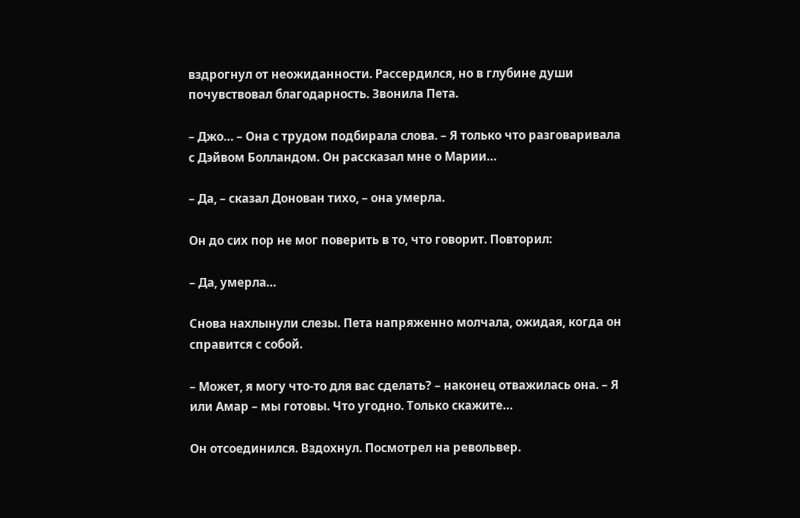вздрогнул от неожиданности. Рассердился, но в глубине души почувствовал благодарность. Звонила Пета.

– Джо… – Она с трудом подбирала слова. – Я только что разговаривала с Дэйвом Болландом. Он рассказал мне о Марии…

– Да, – сказал Донован тихо, – она умерла.

Он до сих пор не мог поверить в то, что говорит. Повторил:

– Да, умерла…

Снова нахлынули слезы. Пета напряженно молчала, ожидая, когда он справится с собой.

– Может, я могу что‑то для вас сделать? – наконец отважилась она. – Я или Амар – мы готовы. Что угодно. Только скажите…

Он отсоединился. Вздохнул. Посмотрел на револьвер.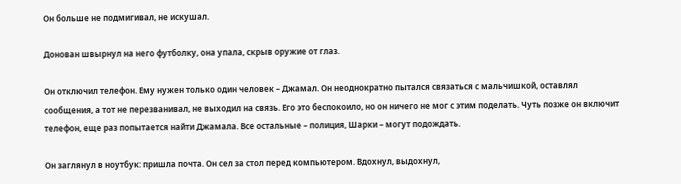Он больше не подмигивал, не искушал.

Донован швырнул на него футболку, она упала, скрыв оружие от глаз.

Он отключил телефон. Ему нужен только один человек – Джамал. Он неоднократно пытался связаться с мальчишкой, оставлял сообщения, а тот не перезванивал, не выходил на связь. Его это беспокоило, но он ничего не мог с этим поделать. Чуть позже он включит телефон, еще раз попытается найти Джамала. Все остальные – полиция, Шарки – могут подождать.

Он заглянул в ноутбук: пришла почта. Он сел за стол перед компьютером. Вдохнул, выдохнул,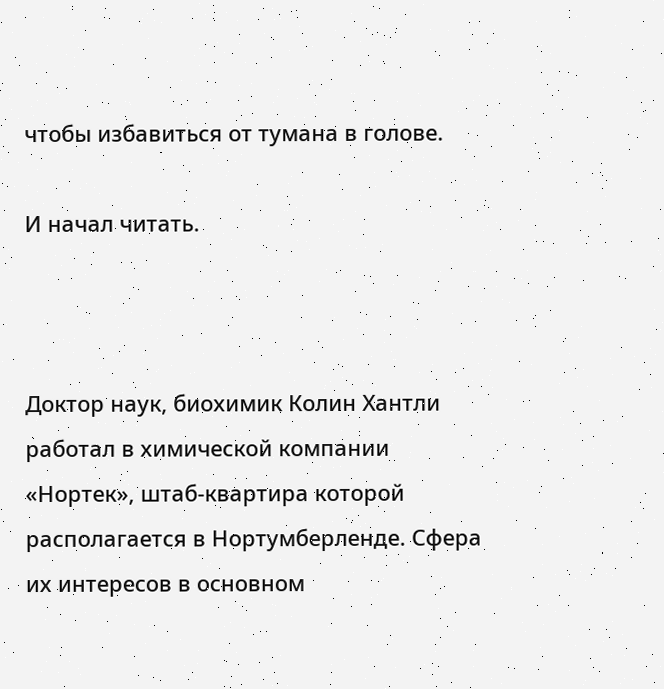чтобы избавиться от тумана в голове.

И начал читать.



Доктор наук, биохимик Колин Хантли работал в химической компании «Нортек», штаб‑квартира которой располагается в Нортумберленде. Сфера их интересов в основном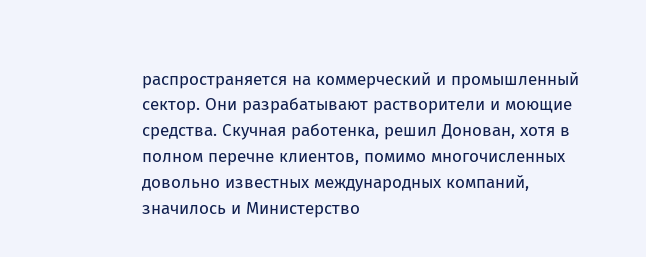распространяется на коммерческий и промышленный сектор. Они разрабатывают растворители и моющие средства. Скучная работенка, решил Донован, хотя в полном перечне клиентов, помимо многочисленных довольно известных международных компаний, значилось и Министерство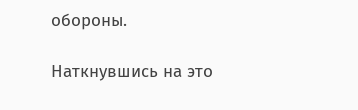обороны.

Наткнувшись на это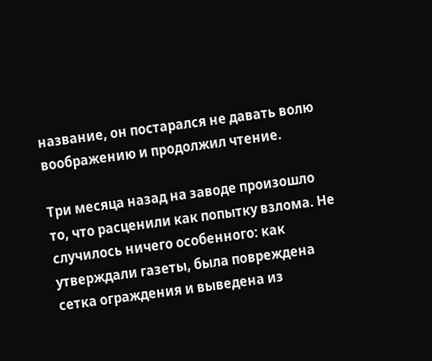название, он постарался не давать волю воображению и продолжил чтение.

Три месяца назад на заводе произошло то, что расценили как попытку взлома. Не случилось ничего особенного: как утверждали газеты, была повреждена сетка ограждения и выведена из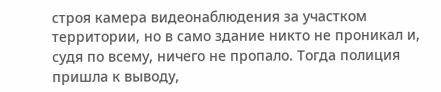строя камера видеонаблюдения за участком территории, но в само здание никто не проникал и, судя по всему, ничего не пропало. Тогда полиция пришла к выводу,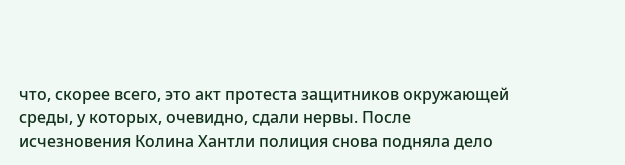что, скорее всего, это акт протеста защитников окружающей среды, у которых, очевидно, сдали нервы. После исчезновения Колина Хантли полиция снова подняла дело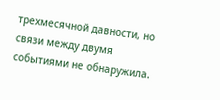трехмесячной давности, но связи между двумя событиями не обнаружила.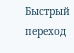Быстрый переход